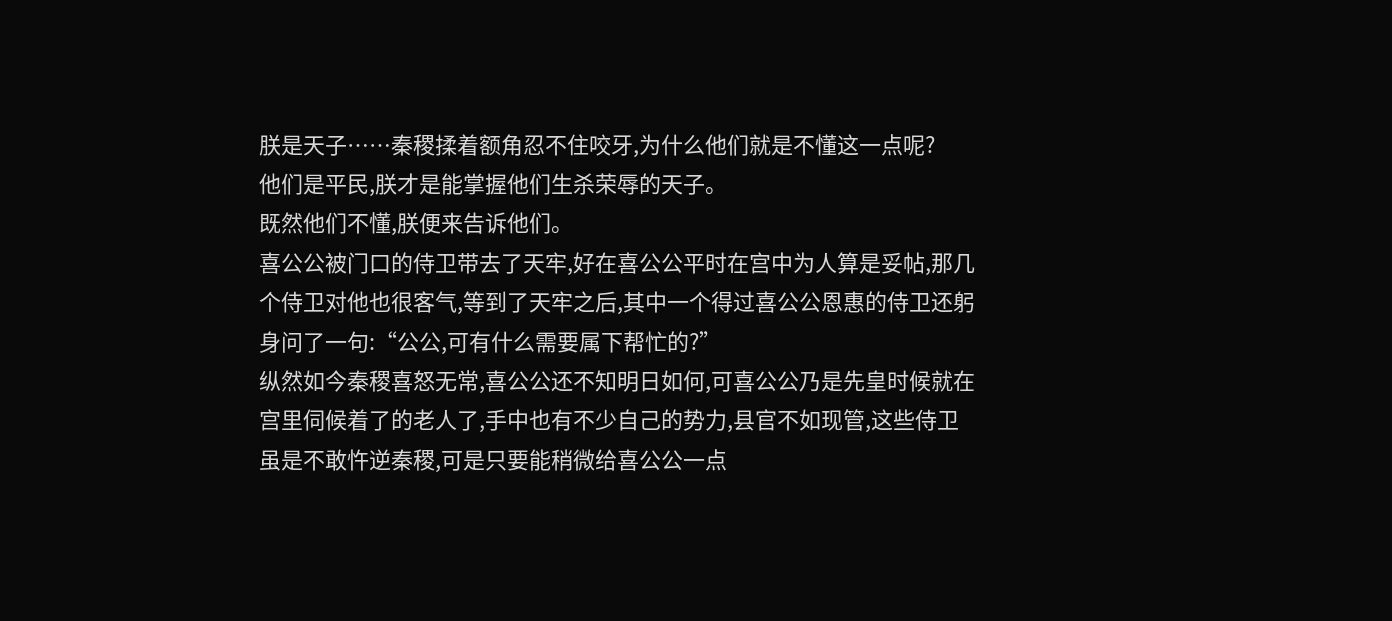朕是天子……秦稷揉着额角忍不住咬牙,为什么他们就是不懂这一点呢?
他们是平民,朕才是能掌握他们生杀荣辱的天子。
既然他们不懂,朕便来告诉他们。
喜公公被门口的侍卫带去了天牢,好在喜公公平时在宫中为人算是妥帖,那几个侍卫对他也很客气,等到了天牢之后,其中一个得过喜公公恩惠的侍卫还躬身问了一句:“公公,可有什么需要属下帮忙的?”
纵然如今秦稷喜怒无常,喜公公还不知明日如何,可喜公公乃是先皇时候就在宫里伺候着了的老人了,手中也有不少自己的势力,县官不如现管,这些侍卫虽是不敢忤逆秦稷,可是只要能稍微给喜公公一点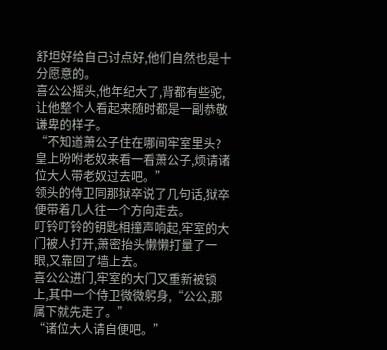舒坦好给自己讨点好,他们自然也是十分愿意的。
喜公公摇头,他年纪大了,背都有些驼,让他整个人看起来随时都是一副恭敬谦卑的样子。
“不知道萧公子住在哪间牢室里头?皇上吩咐老奴来看一看萧公子,烦请诸位大人带老奴过去吧。”
领头的侍卫同那狱卒说了几句话,狱卒便带着几人往一个方向走去。
叮铃叮铃的钥匙相撞声响起,牢室的大门被人打开,萧密抬头懒懒打量了一眼,又靠回了墙上去。
喜公公进门,牢室的大门又重新被锁上,其中一个侍卫微微躬身,“公公,那属下就先走了。”
“诸位大人请自便吧。”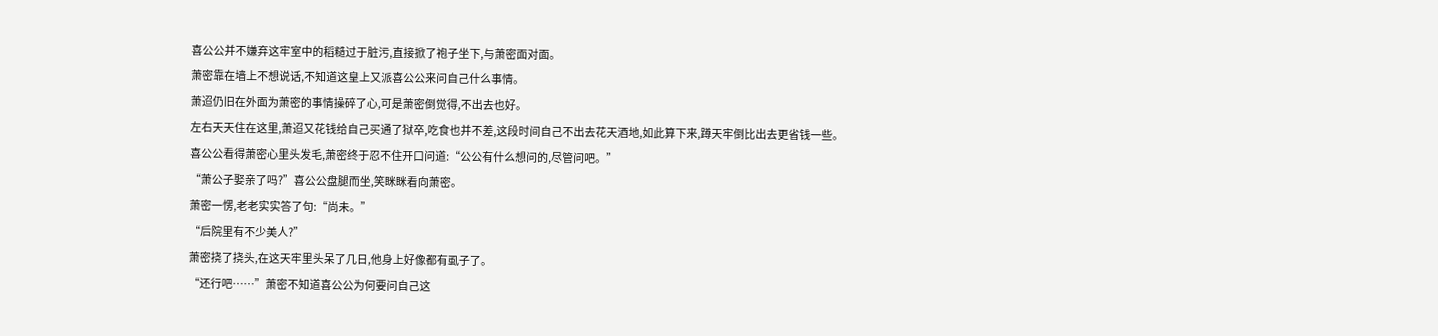喜公公并不嫌弃这牢室中的稻糙过于脏污,直接掀了袍子坐下,与萧密面对面。
萧密靠在墙上不想说话,不知道这皇上又派喜公公来问自己什么事情。
萧迢仍旧在外面为萧密的事情操碎了心,可是萧密倒觉得,不出去也好。
左右天天住在这里,萧迢又花钱给自己买通了狱卒,吃食也并不差,这段时间自己不出去花天酒地,如此算下来,蹲天牢倒比出去更省钱一些。
喜公公看得萧密心里头发毛,萧密终于忍不住开口问道:“公公有什么想问的,尽管问吧。”
“萧公子娶亲了吗?”喜公公盘腿而坐,笑眯眯看向萧密。
萧密一愣,老老实实答了句:“尚未。”
“后院里有不少美人?”
萧密挠了挠头,在这天牢里头呆了几日,他身上好像都有虱子了。
“还行吧……”萧密不知道喜公公为何要问自己这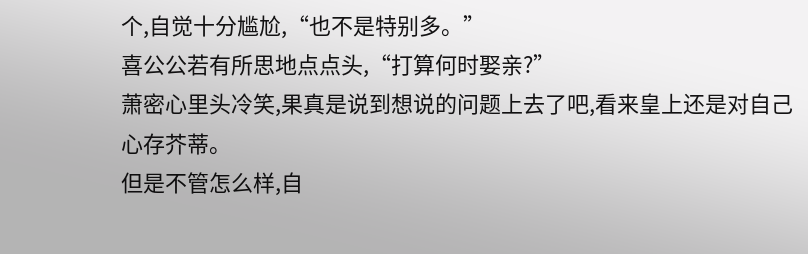个,自觉十分尴尬,“也不是特别多。”
喜公公若有所思地点点头,“打算何时娶亲?”
萧密心里头冷笑,果真是说到想说的问题上去了吧,看来皇上还是对自己心存芥蒂。
但是不管怎么样,自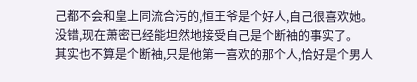己都不会和皇上同流合污的,恒王爷是个好人,自己很喜欢她。
没错,现在萧密已经能坦然地接受自己是个断袖的事实了。
其实也不算是个断袖,只是他第一喜欢的那个人,恰好是个男人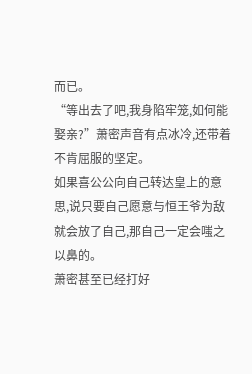而已。
“等出去了吧,我身陷牢笼,如何能娶亲?”萧密声音有点冰冷,还带着不肯屈服的坚定。
如果喜公公向自己转达皇上的意思,说只要自己愿意与恒王爷为敌就会放了自己,那自己一定会嗤之以鼻的。
萧密甚至已经打好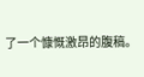了一个慷慨激昂的腹稿。